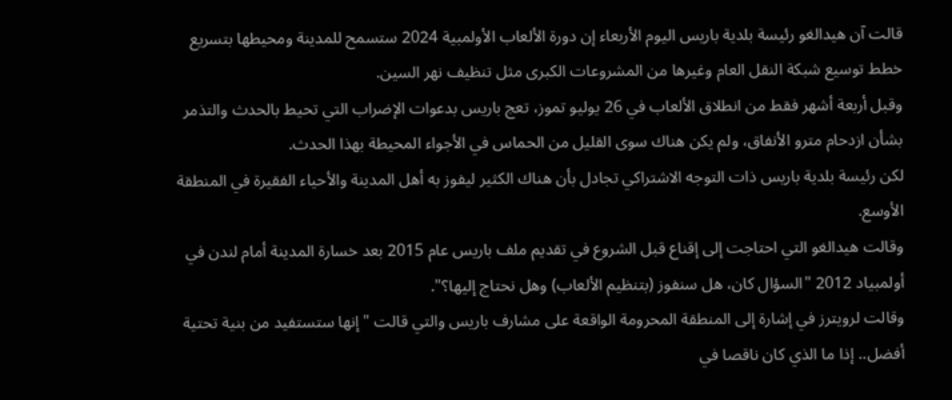قالت آن هيدالغو رئيسة بلدية باريس اليوم الأربعاء إن دورة الألعاب الأولمبية 2024 ستسمح للمدينة ومحيطها بتسريع خطط توسيع شبكة النقل العام وغيرها من المشروعات الكبرى مثل تنظيف نهر السين.
وقبل أربعة أشهر فقط من انطلاق الألعاب في 26 يوليو تموز، تعج باريس بدعوات الإضراب التي تحيط بالحدث والتذمر بشأن ازدحام مترو الأنفاق، ولم يكن هناك سوى القليل من الحماس في الأجواء المحيطة بهذا الحدث.
لكن رئيسة بلدية باريس ذات التوجه الاشتراكي تجادل بأن هناك الكثير ليفوز به أهل المدينة والأحياء الفقيرة في المنطقة الأوسع.
وقالت هيدالغو التي احتاجت إلى إقناع قبل الشروع في تقديم ملف باريس عام 2015 بعد خسارة المدينة أمام لندن في أولمبياد 2012 "السؤال كان، هل سنفوز (بتنظيم الألعاب) وهل نحتاج إليها؟".
وقالت لرويترز في إشارة إلى المنطقة المحرومة الواقعة على مشارف باريس والتي قالت "إنها ستستفيد من بنية تحتية أفضل.. إذا ما الذي كان ناقصا في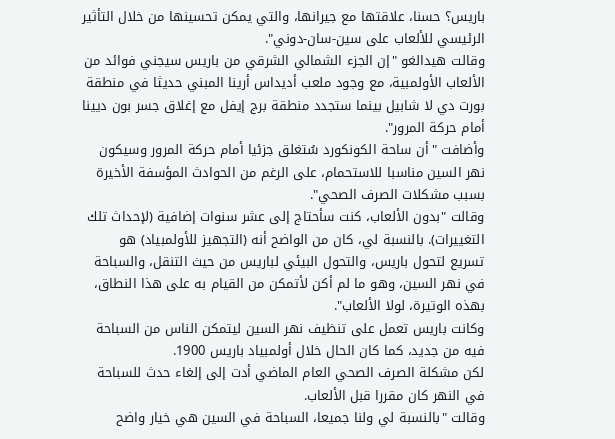باريس؟ حسنا، علاقتها مع جيرانها، والتي يمكن تحسينها من خلال التأثير الرئيسي للألعاب على سين-سان-دوني".
وقالت هيدالغو "إن الجزء الشمالي الشرقي من باريس سيجني فوائد من الألعاب الأولمبية، مع وجود ملعب أديداس أرينا المبني حديثا في منطقة بورت دي لا شابيل بينما ستجدد منطقة برج إيفل مع إغلاق جسر بون ديينا أمام حركة المرور".
وأضافت "أن ساحة الكونكورد سُتغلق جزئيا أمام حركة المرور وسيكون نهر السين مناسبا للاستحمام، على الرغم من الحوادث المؤسفة الأخيرة بسبب مشكلات الصرف الصحي".
وقالت "بدون الألعاب، كنت سأحتاج إلى عشر سنوات إضافية (لإحداث تلك التغييرات). بالنسبة لي، كان من الواضح أنه (التجهيز للأولمبياد) هو تسريع لتحول باريس، والتحول البيئي لباريس من حيث التنقل، والسباحة في نهر السين، وهو ما لم أكن لأتمكن من القيام به على هذا النطاق، بهذه الوتيرة، لولا الألعاب".
وكانت باريس تعمل على تنظيف نهر السين ليتمكن الناس من السباحة فيه من جديد، كما كان الحال خلال أولمبياد باريس 1900.
لكن مشكلة الصرف الصحي العام الماضي أدت إلى إلغاء حدث للسباحة في النهر كان مقررا قبل الألعاب.
وقالت "بالنسبة لي ولنا جميعا، السباحة في السين هي خيار واضح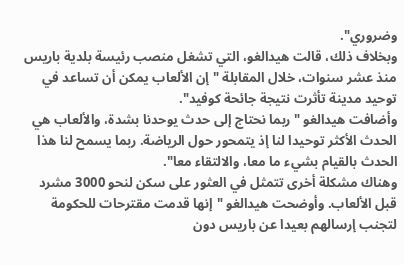وضروري".
وبخلاف ذلك، قالت هيدالغو، التي تشغل منصب رئيسة بلدية باريس منذ عشر سنوات، خلال المقابلة "إن الألعاب يمكن أن تساعد في توحيد مدينة تأثرت نتيجة جائحة كوفيد".
وأضافت هيدالغو "ربما نحتاج إلى حدث يوحدنا بشدة، والألعاب هي الحدث الأكثر توحيدا لنا إذ يتمحور حول الرياضة. ربما يسمح لنا هذا الحدث بالقيام بشيء ما معا، والالتقاء معا".
وهناك مشكلة أخرى تتمثل في العثور على سكن لنحو 3000 مشرد قبل الألعاب. وأوضحت هيدالغو "إنها قدمت مقترحات للحكومة لتجنب إرسالهم بعيدا عن باريس دون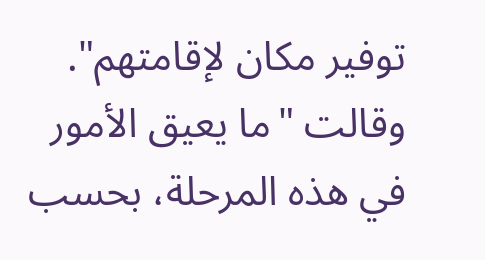توفير مكان لإقامتهم". وقالت "ما يعيق الأمور في هذه المرحلة، بحسب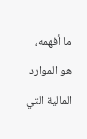ما أفهمه، هو الموارد المالية التي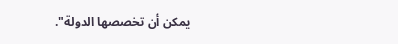يمكن أن تخصصها الدولة".